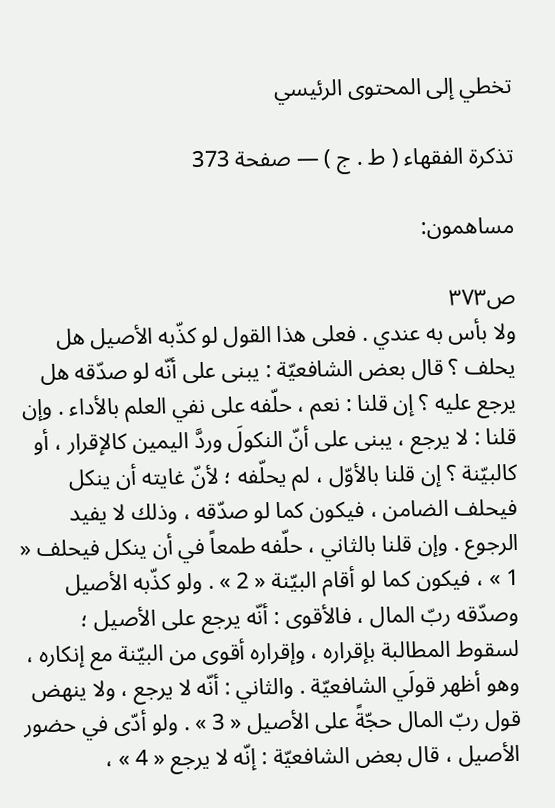تخطي إلى المحتوى الرئيسي

تذكرة الفقهاء ( ط . ج ) — صفحة 373

مساهمون:

ص٣٧٣
ولا بأس به عندي . فعلى هذا القول لو كذّبه الأصيل هل يحلف ؟ قال بعض الشافعيّة : يبنى على أنّه لو صدّقه هل يرجع عليه ؟ إن قلنا : نعم ، حلّفه على نفي العلم بالأداء . وإن قلنا : لا يرجع ، يبنى على أنّ النكولَ وردَّ اليمين كالإقرار ، أو كالبيّنة ؟ إن قلنا بالأوّل ، لم يحلّفه ؛ لأنّ غايته أن ينكل فيحلف الضامن ، فيكون كما لو صدّقه ، وذلك لا يفيد الرجوع . وإن قلنا بالثاني ، حلّفه طمعاً في أن ينكل فيحلف « 1 » ، فيكون كما لو أقام البيّنة « 2 » . ولو كذّبه الأصيل وصدّقه ربّ المال ، فالأقوى : أنّه يرجع على الأصيل ؛ لسقوط المطالبة بإقراره ، وإقراره أقوى من البيّنة مع إنكاره ، وهو أظهر قولَي الشافعيّة . والثاني : أنّه لا يرجع ، ولا ينهض قول ربّ المال حجّةً على الأصيل « 3 » . ولو أدّى في حضور الأصيل ، قال بعض الشافعيّة : إنّه لا يرجع « 4 » ،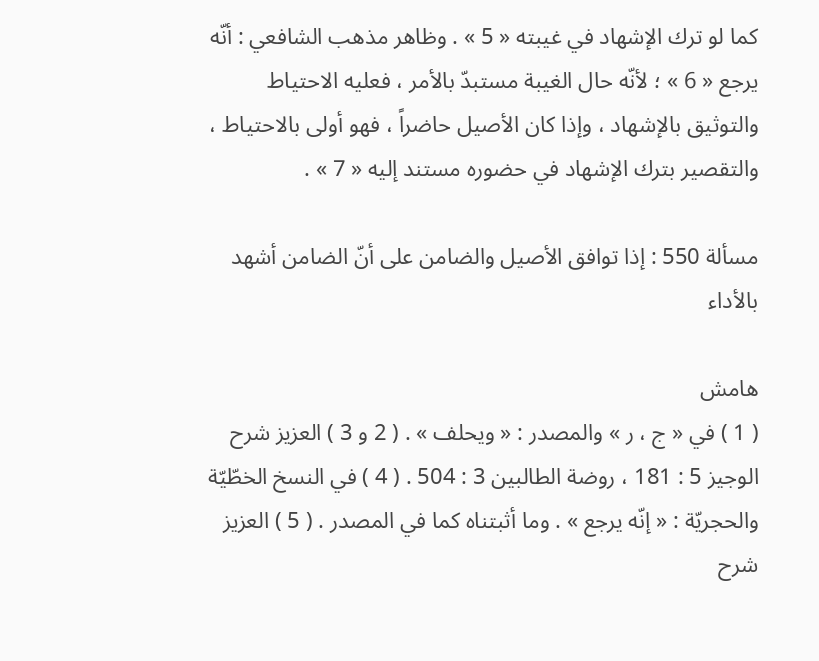كما لو ترك الإشهاد في غيبته « 5 » . وظاهر مذهب الشافعي : أنّه يرجع « 6 » ؛ لأنّه حال الغيبة مستبدّ بالأمر ، فعليه الاحتياط والتوثيق بالإشهاد ، وإذا كان الأصيل حاضراً ، فهو أولى بالاحتياط ، والتقصير بترك الإشهاد في حضوره مستند إليه « 7 » .

مسألة 550 : إذا توافق الأصيل والضامن على أنّ الضامن أشهد بالأداء

هامش
( 1 ) في « ج ، ر » والمصدر : « ويحلف » . ( 2 و 3 ) العزيز شرح الوجيز 5 : 181 ، روضة الطالبين 3 : 504 . ( 4 ) في النسخ الخطّيّة والحجريّة : « إنّه يرجع » . وما أثبتناه كما في المصدر . ( 5 ) العزيز شرح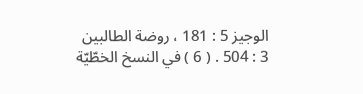الوجيز 5 : 181 ، روضة الطالبين 3 : 504 . ( 6 ) في النسخ الخطّيّة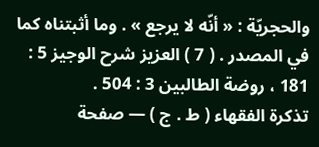والحجريّة : « أنّه لا يرجع » . وما أثبتناه كما في المصدر . ( 7 ) العزيز شرح الوجيز 5 : 181 ، روضة الطالبين 3 : 504 .
تذكرة الفقهاء ( ط . ج ) — صفحة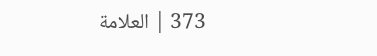373 | العلامة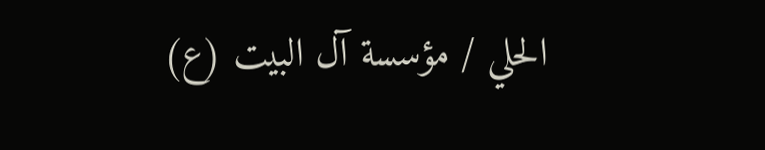الحلي / مؤسسة آل البيت (ع)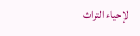لإحياء التراث